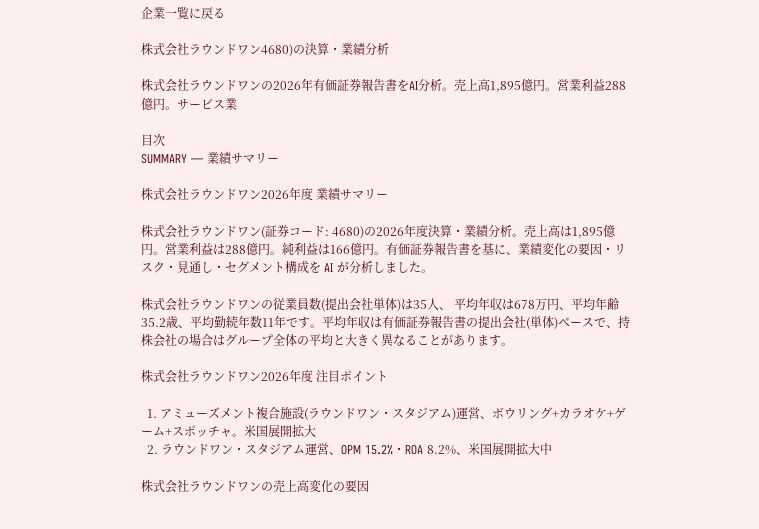企業一覧に戻る

株式会社ラウンドワン4680)の決算・業績分析

株式会社ラウンドワンの2026年有価証券報告書をAI分析。売上高1,895億円。営業利益288億円。サービス業

目次
SUMMARY — 業績サマリー

株式会社ラウンドワン2026年度 業績サマリー

株式会社ラウンドワン(証券コード: 4680)の2026年度決算・業績分析。売上高は1,895億円。営業利益は288億円。純利益は166億円。有価証券報告書を基に、業績変化の要因・リスク・見通し・セグメント構成を AI が分析しました。

株式会社ラウンドワンの従業員数(提出会社単体)は35人、 平均年収は678万円、平均年齢35.2歳、平均勤続年数11年です。平均年収は有価証券報告書の提出会社(単体)ベースで、持株会社の場合はグループ全体の平均と大きく異なることがあります。

株式会社ラウンドワン2026年度 注目ポイント

  1. アミューズメント複合施設(ラウンドワン・スタジアム)運営、ボウリング+カラオケ+ゲーム+スポッチャ。米国展開拡大
  2. ラウンドワン・スタジアム運営、OPM 15.2%・ROA 8.2%、米国展開拡大中

株式会社ラウンドワンの売上高変化の要因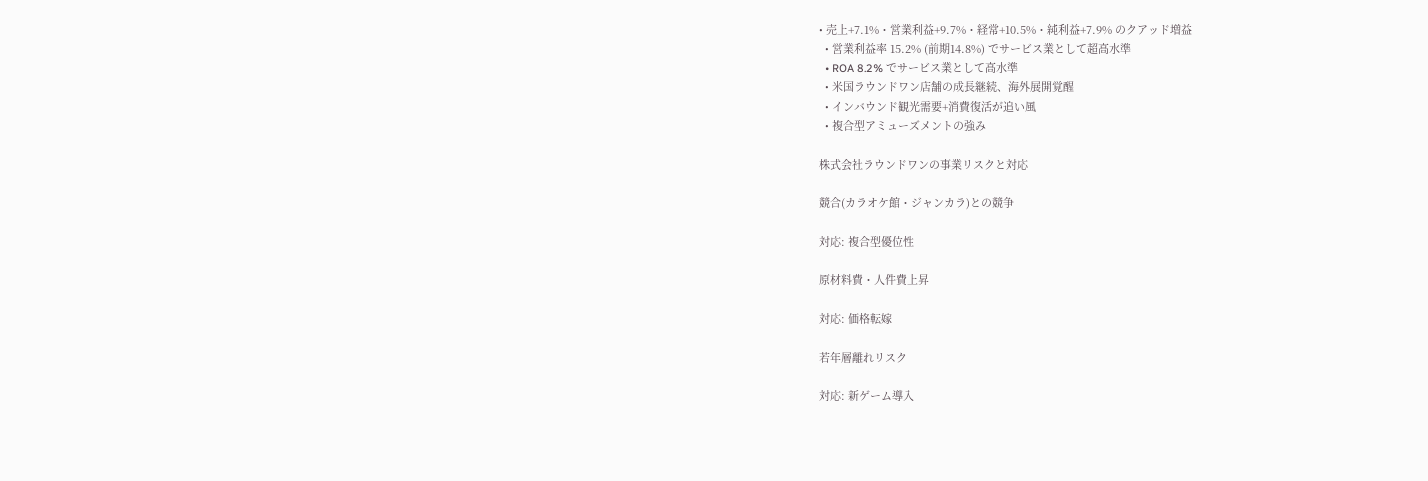• 売上+7.1%・営業利益+9.7%・経常+10.5%・純利益+7.9% のクアッド増益
  • 営業利益率 15.2% (前期14.8%) でサービス業として超高水準
  • ROA 8.2% でサービス業として高水準
  • 米国ラウンドワン店舗の成長継続、海外展開覚醒
  • インバウンド観光需要+消費復活が追い風
  • 複合型アミューズメントの強み

株式会社ラウンドワンの事業リスクと対応

競合(カラオケ館・ジャンカラ)との競争

対応: 複合型優位性

原材料費・人件費上昇

対応: 価格転嫁

若年層離れリスク

対応: 新ゲーム導入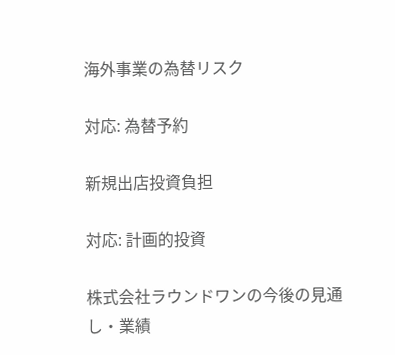海外事業の為替リスク

対応: 為替予約

新規出店投資負担

対応: 計画的投資

株式会社ラウンドワンの今後の見通し・業績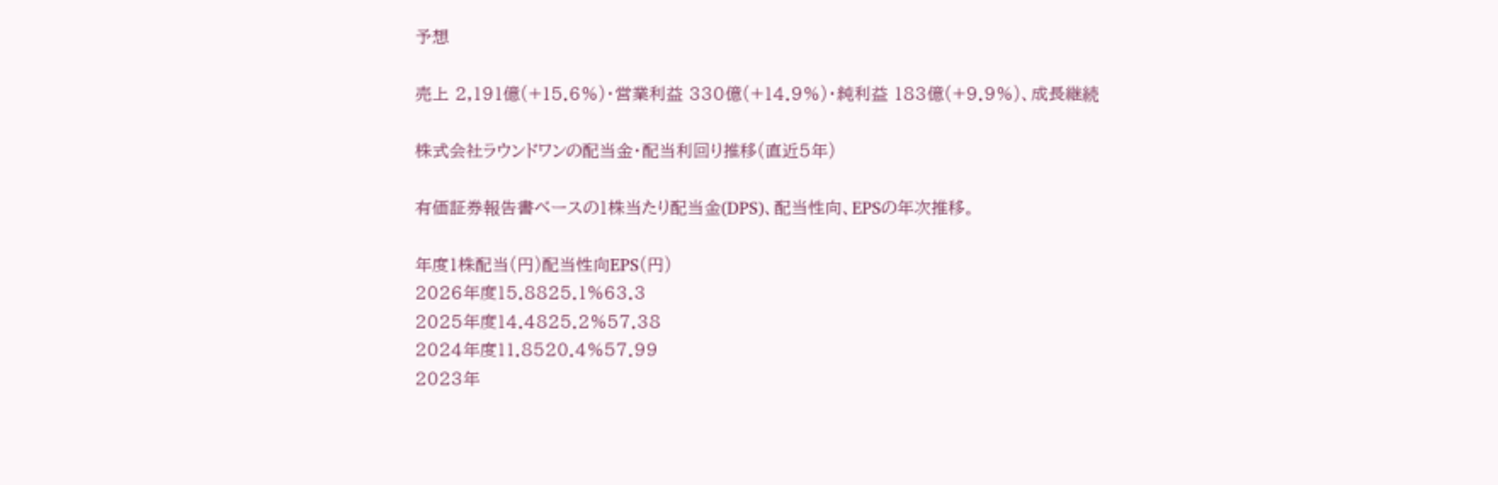予想

売上 2,191億(+15.6%)・営業利益 330億(+14.9%)・純利益 183億(+9.9%)、成長継続

株式会社ラウンドワンの配当金・配当利回り推移(直近5年)

有価証券報告書ベースの1株当たり配当金(DPS)、配当性向、EPSの年次推移。

年度1株配当(円)配当性向EPS(円)
2026年度15.8825.1%63.3
2025年度14.4825.2%57.38
2024年度11.8520.4%57.99
2023年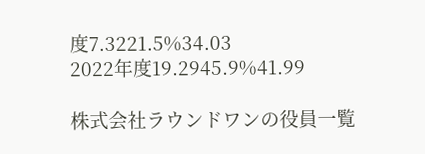度7.3221.5%34.03
2022年度19.2945.9%41.99

株式会社ラウンドワンの役員一覧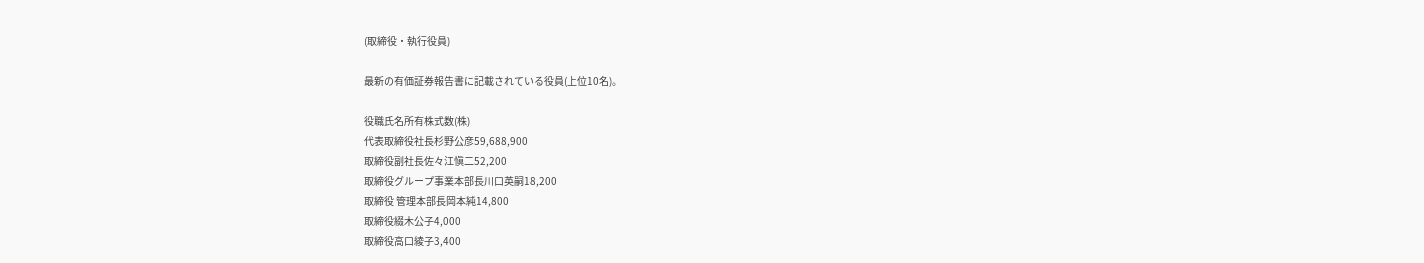(取締役・執行役員)

最新の有価証券報告書に記載されている役員(上位10名)。

役職氏名所有株式数(株)
代表取締役社長杉野公彦59,688,900
取締役副社長佐々江愼二52,200
取締役グループ事業本部長川口英嗣18,200
取締役 管理本部長岡本純14,800
取締役綴木公子4,000
取締役高口綾子3,400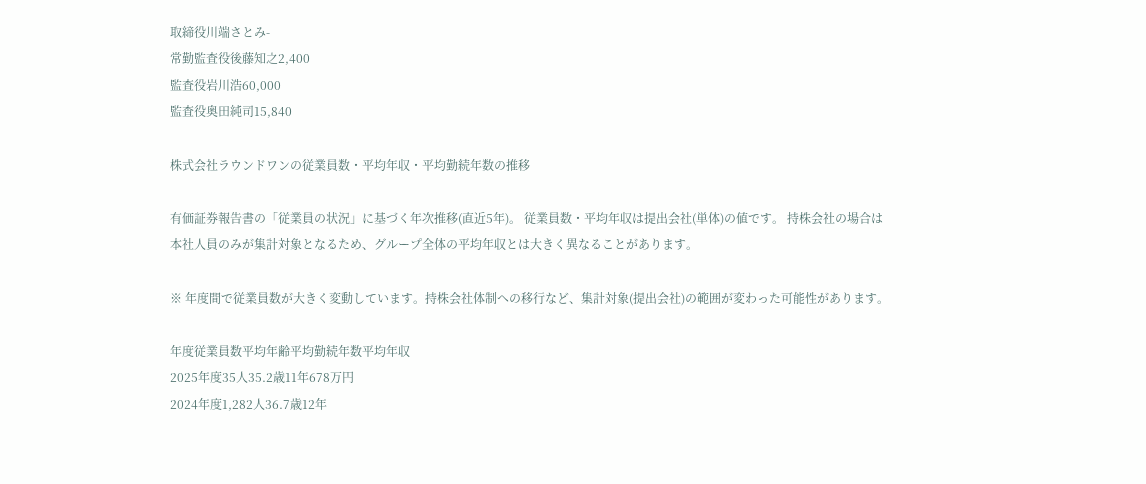取締役川端さとみ-
常勤監査役後藤知之2,400
監査役岩川浩60,000
監査役奥田純司15,840

株式会社ラウンドワンの従業員数・平均年収・平均勤続年数の推移

有価証券報告書の「従業員の状況」に基づく年次推移(直近5年)。 従業員数・平均年収は提出会社(単体)の値です。 持株会社の場合は本社人員のみが集計対象となるため、グループ全体の平均年収とは大きく異なることがあります。

※ 年度間で従業員数が大きく変動しています。持株会社体制への移行など、集計対象(提出会社)の範囲が変わった可能性があります。

年度従業員数平均年齢平均勤続年数平均年収
2025年度35人35.2歳11年678万円
2024年度1,282人36.7歳12年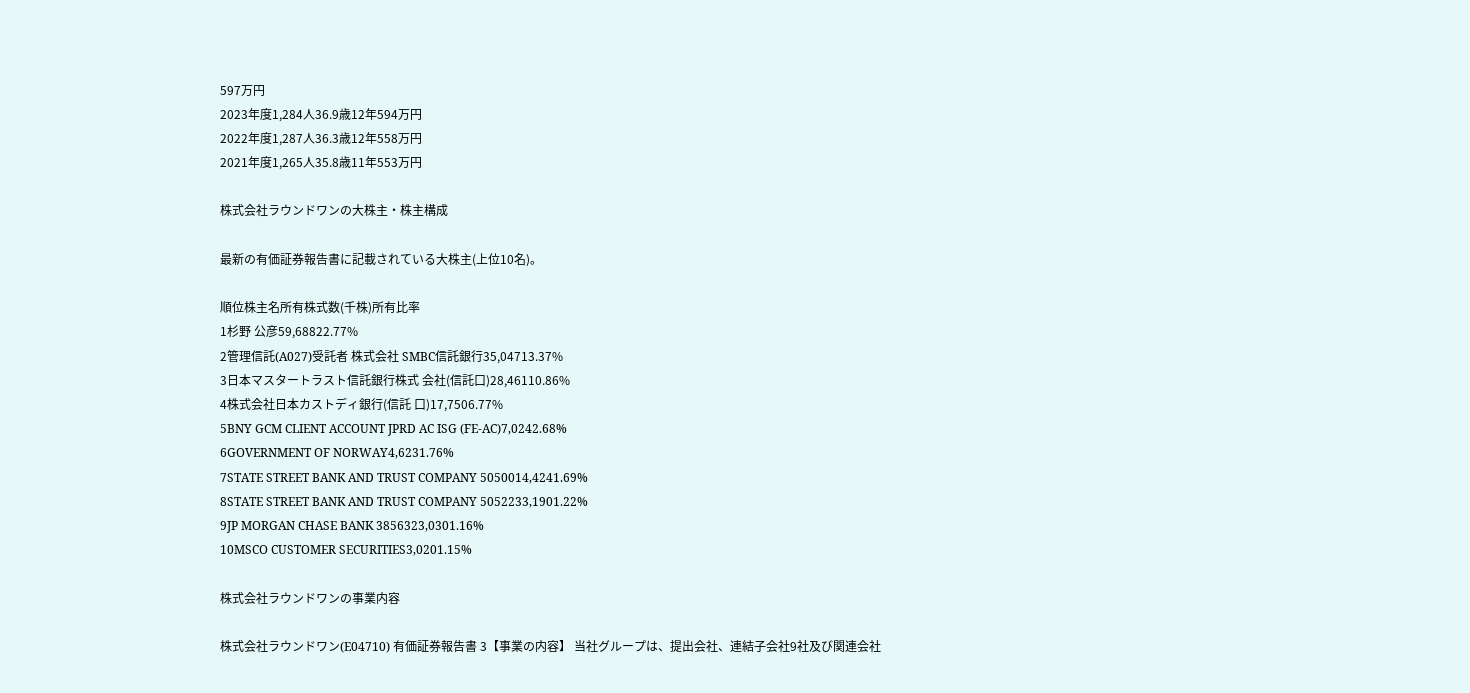597万円
2023年度1,284人36.9歳12年594万円
2022年度1,287人36.3歳12年558万円
2021年度1,265人35.8歳11年553万円

株式会社ラウンドワンの大株主・株主構成

最新の有価証券報告書に記載されている大株主(上位10名)。

順位株主名所有株式数(千株)所有比率
1杉野 公彦59,68822.77%
2管理信託(A027)受託者 株式会社 SMBC信託銀行35,04713.37%
3日本マスタートラスト信託銀行株式 会社(信託口)28,46110.86%
4株式会社日本カストディ銀行(信託 口)17,7506.77%
5BNY GCM CLIENT ACCOUNT JPRD AC ISG (FE-AC)7,0242.68%
6GOVERNMENT OF NORWAY4,6231.76%
7STATE STREET BANK AND TRUST COMPANY 5050014,4241.69%
8STATE STREET BANK AND TRUST COMPANY 5052233,1901.22%
9JP MORGAN CHASE BANK 3856323,0301.16%
10MSCO CUSTOMER SECURITIES3,0201.15%

株式会社ラウンドワンの事業内容

株式会社ラウンドワン(E04710) 有価証券報告書 3【事業の内容】 当社グループは、提出会社、連結子会社9社及び関連会社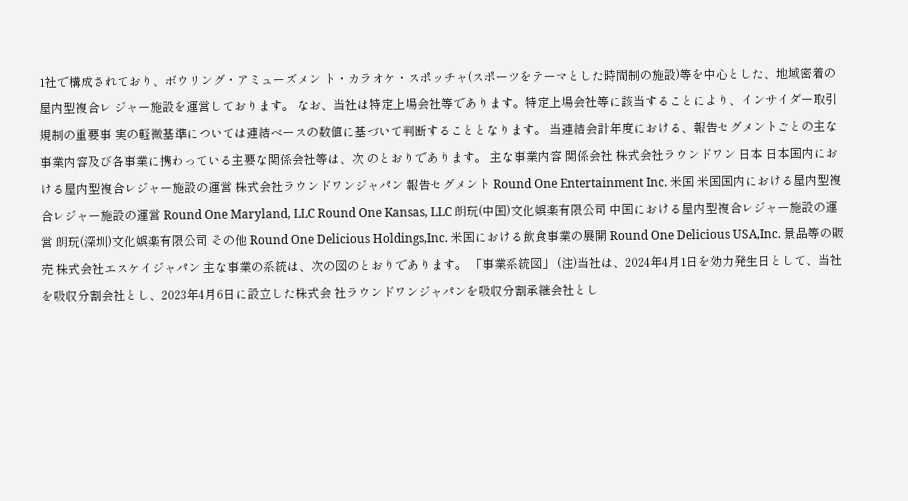1社で構成されており、ボウリング・アミューズメン ト・カラオケ・スポッチャ(スポーツをテーマとした時間制の施設)等を中心とした、地域密着の屋内型複合レ ジャー施設を運営しております。 なお、当社は特定上場会社等であります。特定上場会社等に該当することにより、インサイダー取引規制の重要事 実の軽微基準については連結ベースの数値に基づいて判断することとなります。 当連結会計年度における、報告セグメントごとの主な事業内容及び各事業に携わっている主要な関係会社等は、次 のとおりであります。 主な事業内容 関係会社 株式会社ラウンドワン 日本 日本国内における屋内型複合レジャー施設の運営 株式会社ラウンドワンジャパン 報告セグメント Round One Entertainment Inc. 米国 米国国内における屋内型複合レジャー施設の運営 Round One Maryland, LLC Round One Kansas, LLC 朗玩(中国)文化娯楽有限公司 中国における屋内型複合レジャー施設の運営 朗玩(深圳)文化娯楽有限公司 その他 Round One Delicious Holdings,Inc. 米国における飲食事業の展開 Round One Delicious USA,Inc. 景品等の販売 株式会社エスケイジャパン 主な事業の系統は、次の図のとおりであります。 「事業系統図」 (注)当社は、2024年4月1日を効力発生日として、当社を吸収分割会社とし、2023年4月6日に設立した株式会 社ラウンドワンジャパンを吸収分割承継会社とし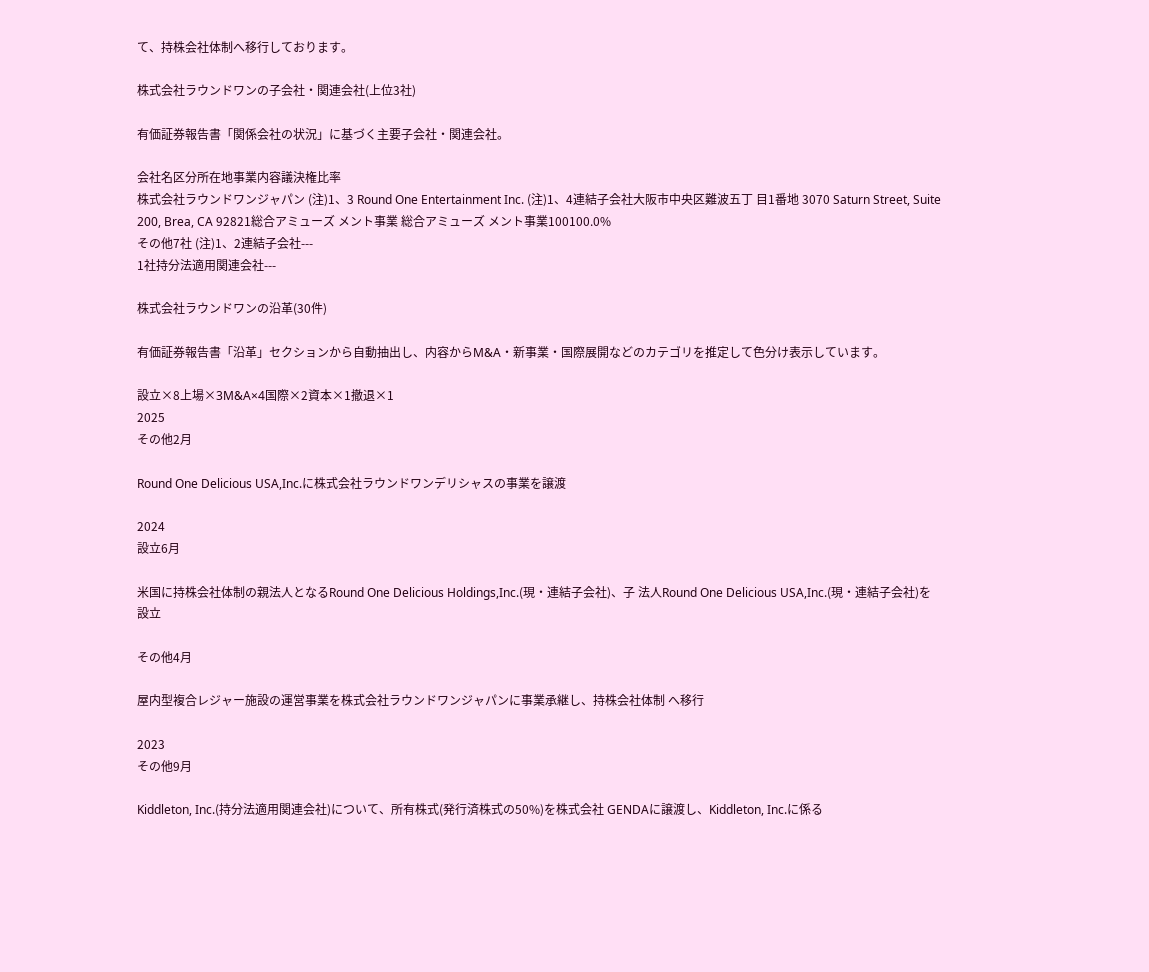て、持株会社体制へ移行しております。

株式会社ラウンドワンの子会社・関連会社(上位3社)

有価証券報告書「関係会社の状況」に基づく主要子会社・関連会社。

会社名区分所在地事業内容議決権比率
株式会社ラウンドワンジャパン (注)1、3 Round One Entertainment Inc. (注)1、4連結子会社大阪市中央区難波五丁 目1番地 3070 Saturn Street, Suite 200, Brea, CA 92821総合アミューズ メント事業 総合アミューズ メント事業100100.0%
その他7社 (注)1、2連結子会社---
1社持分法適用関連会社---

株式会社ラウンドワンの沿革(30件)

有価証券報告書「沿革」セクションから自動抽出し、内容からM&A・新事業・国際展開などのカテゴリを推定して色分け表示しています。

設立×8上場×3M&A×4国際×2資本×1撤退×1
2025
その他2月

Round One Delicious USA,Inc.に株式会社ラウンドワンデリシャスの事業を譲渡

2024
設立6月

米国に持株会社体制の親法人となるRound One Delicious Holdings,Inc.(現・連結子会社)、子 法人Round One Delicious USA,Inc.(現・連結子会社)を設立

その他4月

屋内型複合レジャー施設の運営事業を株式会社ラウンドワンジャパンに事業承継し、持株会社体制 へ移行

2023
その他9月

Kiddleton, Inc.(持分法適用関連会社)について、所有株式(発行済株式の50%)を株式会社 GENDAに譲渡し、Kiddleton, Inc.に係る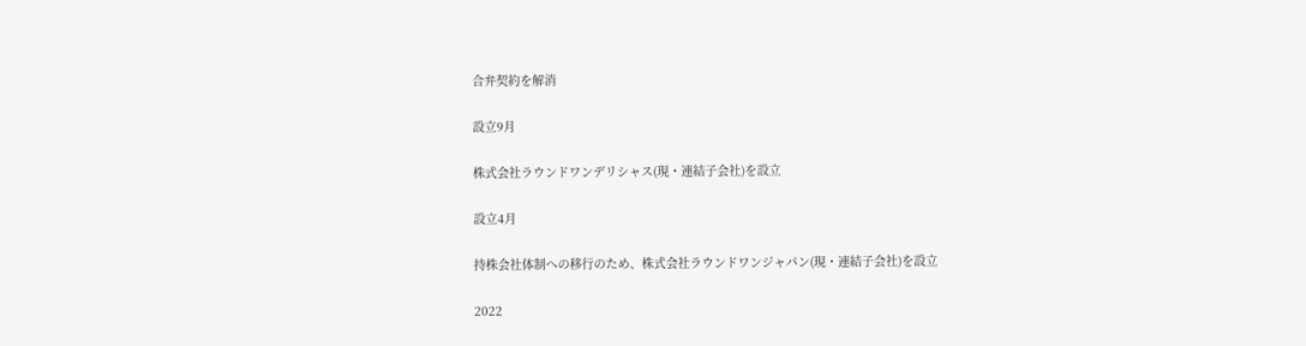合弁契約を解消

設立9月

株式会社ラウンドワンデリシャス(現・連結子会社)を設立

設立4月

持株会社体制への移行のため、株式会社ラウンドワンジャパン(現・連結子会社)を設立

2022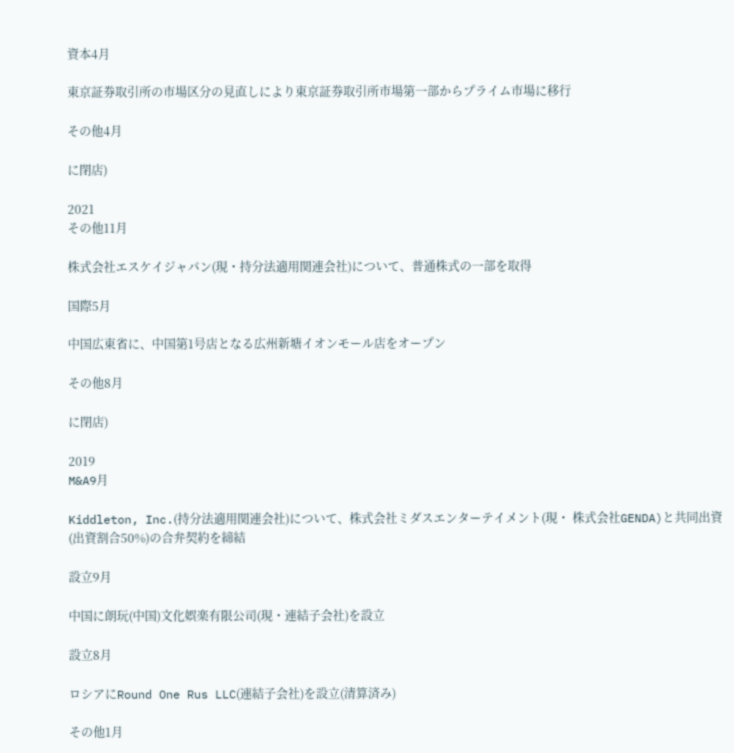資本4月

東京証券取引所の市場区分の見直しにより東京証券取引所市場第一部からプライム市場に移行

その他4月

に閉店)

2021
その他11月

株式会社エスケイジャパン(現・持分法適用関連会社)について、普通株式の一部を取得

国際5月

中国広東省に、中国第1号店となる広州新塘イオンモール店をオープン

その他8月

に閉店)

2019
M&A9月

Kiddleton, Inc.(持分法適用関連会社)について、株式会社ミダスエンターテイメント(現・ 株式会社GENDA)と共同出資(出資割合50%)の合弁契約を締結

設立9月

中国に朗玩(中国)文化娯楽有限公司(現・連結子会社)を設立

設立8月

ロシアにRound One Rus LLC(連結子会社)を設立(清算済み)

その他1月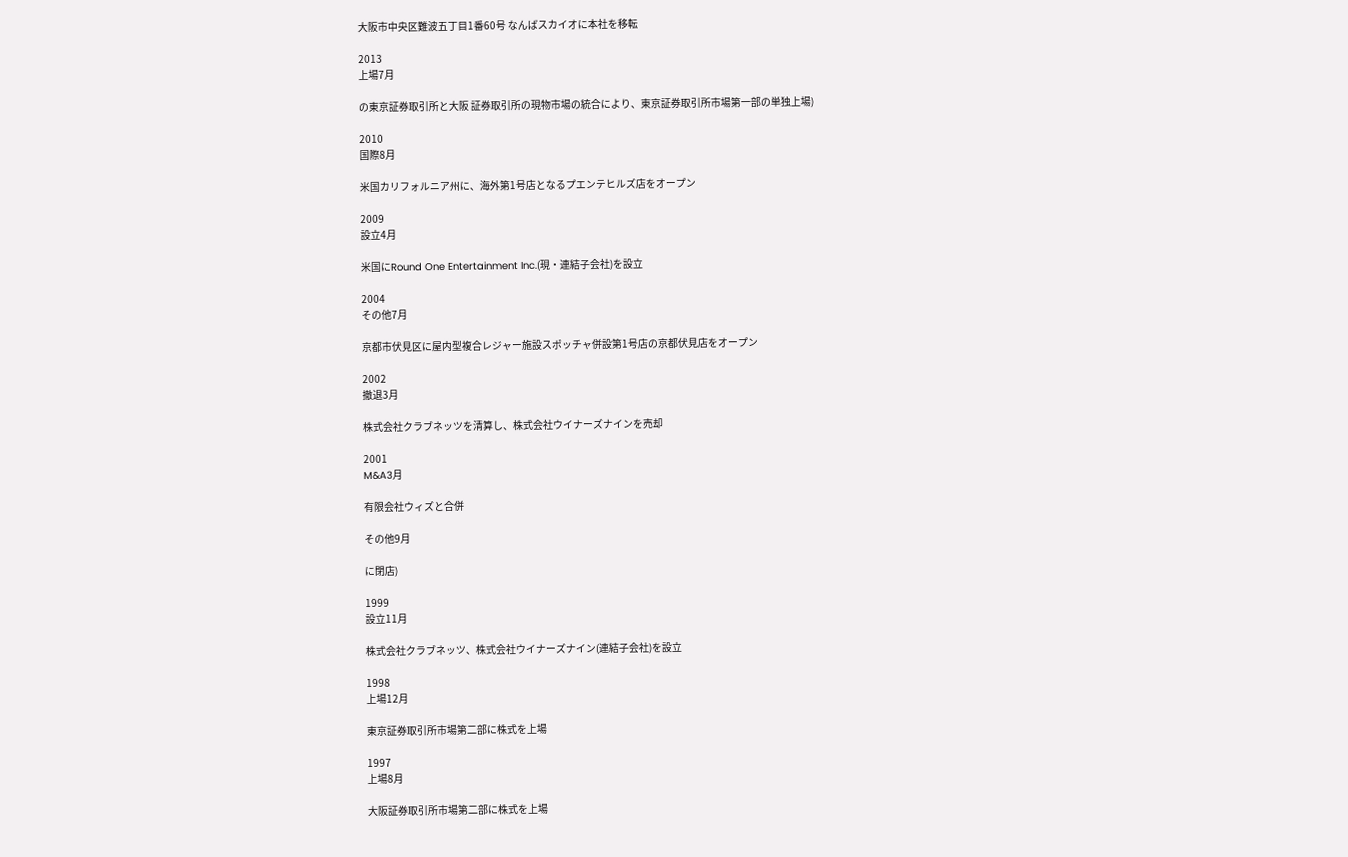大阪市中央区難波五丁目1番60号 なんばスカイオに本社を移転

2013
上場7月

の東京証券取引所と大阪 証券取引所の現物市場の統合により、東京証券取引所市場第一部の単独上場)

2010
国際8月

米国カリフォルニア州に、海外第1号店となるプエンテヒルズ店をオープン

2009
設立4月

米国にRound One Entertainment Inc.(現・連結子会社)を設立

2004
その他7月

京都市伏見区に屋内型複合レジャー施設スポッチャ併設第1号店の京都伏見店をオープン

2002
撤退3月

株式会社クラブネッツを清算し、株式会社ウイナーズナインを売却

2001
M&A3月

有限会社ウィズと合併

その他9月

に閉店)

1999
設立11月

株式会社クラブネッツ、株式会社ウイナーズナイン(連結子会社)を設立

1998
上場12月

東京証券取引所市場第二部に株式を上場

1997
上場8月

大阪証券取引所市場第二部に株式を上場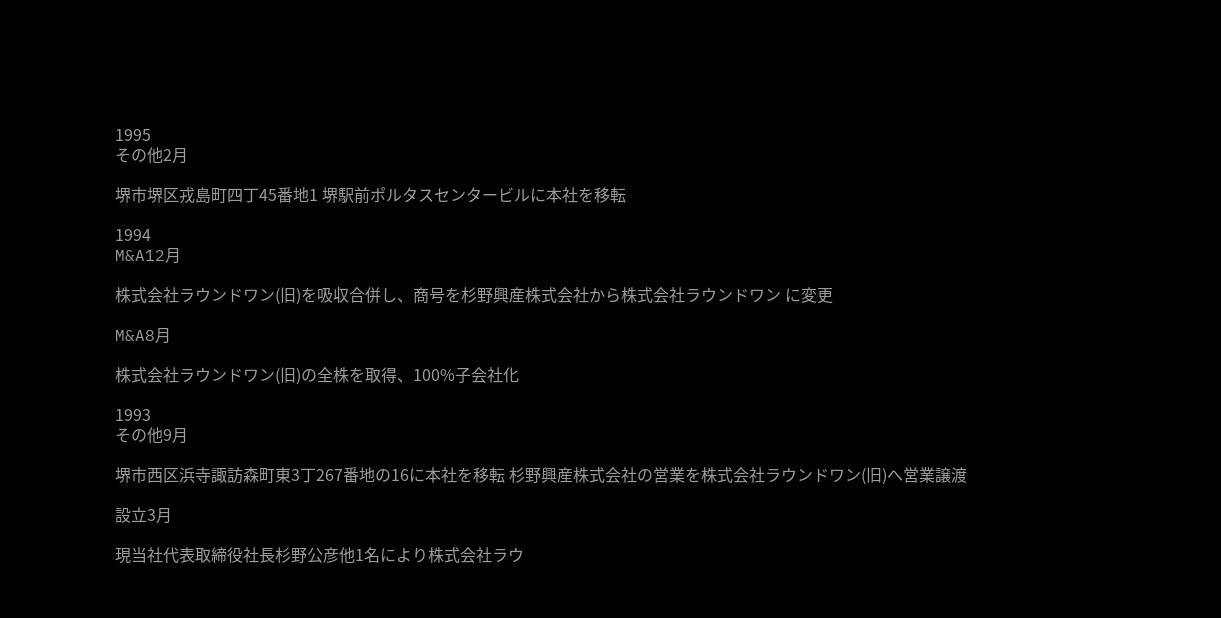1995
その他2月

堺市堺区戎島町四丁45番地1 堺駅前ポルタスセンタービルに本社を移転

1994
M&A12月

株式会社ラウンドワン(旧)を吸収合併し、商号を杉野興産株式会社から株式会社ラウンドワン に変更

M&A8月

株式会社ラウンドワン(旧)の全株を取得、100%子会社化

1993
その他9月

堺市西区浜寺諏訪森町東3丁267番地の16に本社を移転 杉野興産株式会社の営業を株式会社ラウンドワン(旧)へ営業譲渡

設立3月

現当社代表取締役社長杉野公彦他1名により株式会社ラウ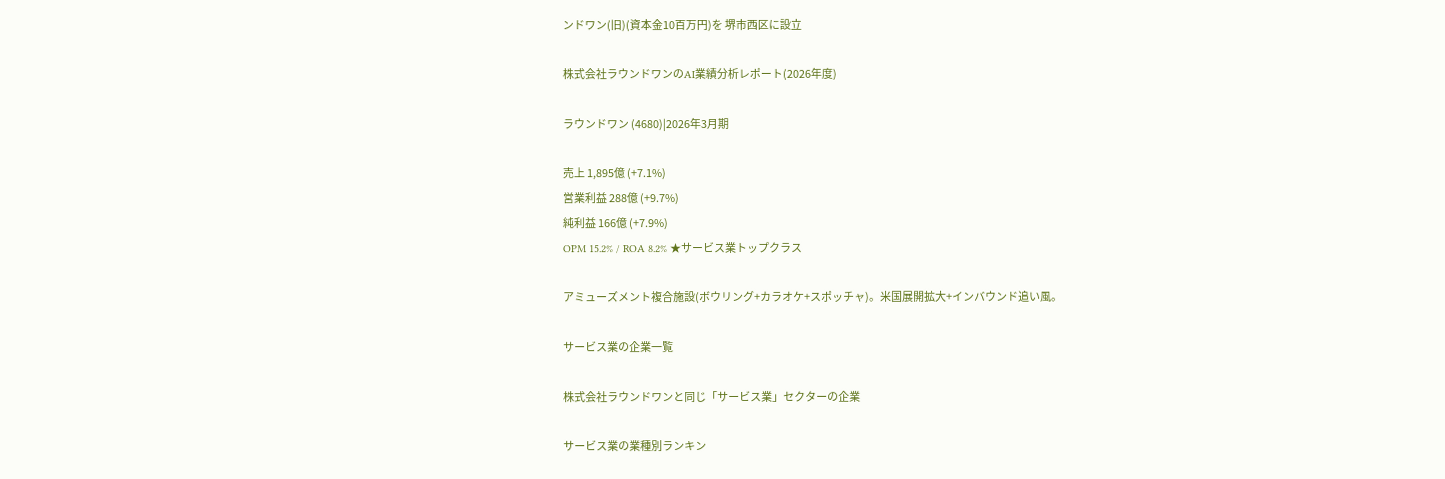ンドワン(旧)(資本金10百万円)を 堺市西区に設立

株式会社ラウンドワンのAI業績分析レポート(2026年度)

ラウンドワン (4680)|2026年3月期

売上 1,895億 (+7.1%)
営業利益 288億 (+9.7%)
純利益 166億 (+7.9%)
OPM 15.2% / ROA 8.2% ★サービス業トップクラス

アミューズメント複合施設(ボウリング+カラオケ+スポッチャ)。米国展開拡大+インバウンド追い風。

サービス業の企業一覧

株式会社ラウンドワンと同じ「サービス業」セクターの企業

サービス業の業種別ランキン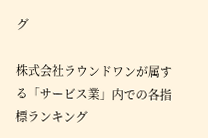グ

株式会社ラウンドワンが属する「サービス業」内での各指標ランキング